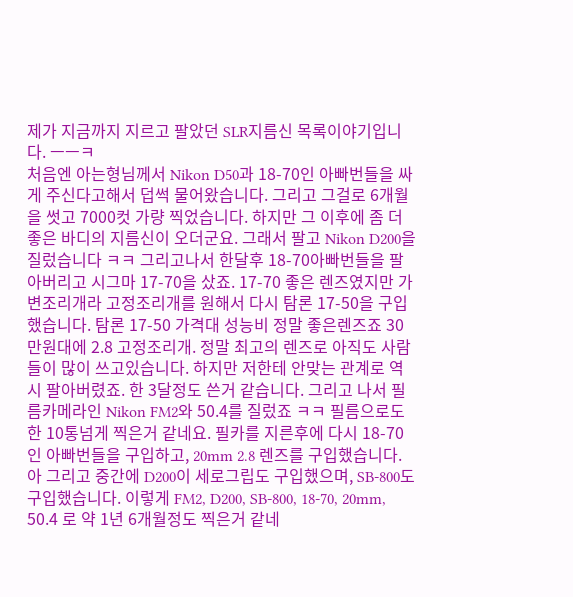제가 지금까지 지르고 팔았던 SLR지름신 목록이야기입니다. ㅡㅡㅋ
처음엔 아는형님께서 Nikon D50과 18-70인 아빠번들을 싸게 주신다고해서 덥썩 물어왔습니다. 그리고 그걸로 6개월을 썻고 7000컷 가량 찍었습니다. 하지만 그 이후에 좀 더 좋은 바디의 지름신이 오더군요. 그래서 팔고 Nikon D200을 질렀습니다 ㅋㅋ 그리고나서 한달후 18-70아빠번들을 팔아버리고 시그마 17-70을 샀죠. 17-70 좋은 렌즈였지만 가변조리개라 고정조리개를 원해서 다시 탐론 17-50을 구입했습니다. 탐론 17-50 가격대 성능비 정말 좋은렌즈죠 30만원대에 2.8 고정조리개. 정말 최고의 렌즈로 아직도 사람들이 많이 쓰고있습니다. 하지만 저한테 안맞는 관계로 역시 팔아버렸죠. 한 3달정도 쓴거 같습니다. 그리고 나서 필름카메라인 Nikon FM2와 50.4를 질렀죠 ㅋㅋ 필름으로도 한 10통넘게 찍은거 같네요. 필카를 지른후에 다시 18-70인 아빠번들을 구입하고, 20mm 2.8 렌즈를 구입했습니다. 아 그리고 중간에 D200이 세로그립도 구입했으며, SB-800도 구입했습니다. 이렇게 FM2, D200, SB-800, 18-70, 20mm, 50.4 로 약 1년 6개월정도 찍은거 같네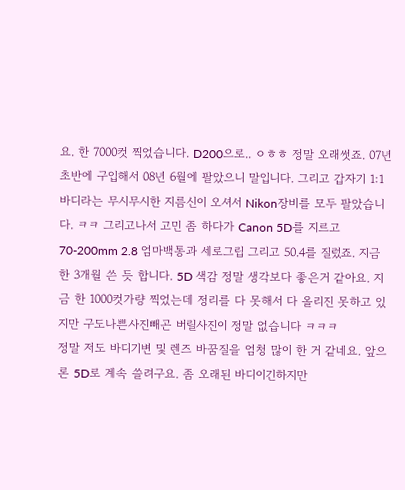요. 한 7000컷 찍었습니다. D200으로.. ㅇㅎㅎ 정말 오래썻죠. 07년 초반에 구입해서 08년 6월에 팔았으니 말입니다. 그리고 갑자기 1:1바디라는 무시무시한 지름신이 오셔서 Nikon장비를 모두 팔았습니다. ㅋㅋ 그리고나서 고민 좀 하다가 Canon 5D를 지르고 70-200mm 2.8 엄마백통과 세로그립 그리고 50.4를 질렀죠. 지금 한 3개월 쓴 듯 합니다. 5D 색감 정말 생각보다 좋은거 같아요. 지금 한 1000컷가량 찍었는데 정리를 다 못해서 다 올리진 못하고 있지만 구도나쁜사진빼곤 버릴사진이 정말 없습니다 ㅋㅋㅋ
정말 저도 바디기변 및 렌즈 바꿈질을 엄청 많이 한 거 같네요. 앞으론 5D로 계속 쓸려구요. 좀 오래된 바디이긴하지만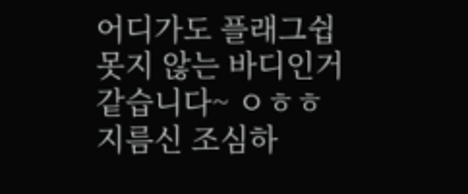어디가도 플래그쉽 못지 않는 바디인거 같습니다~ ㅇㅎㅎ
지름신 조심하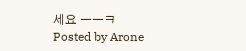세요 ㅡㅡㅋ
Posted by Arone